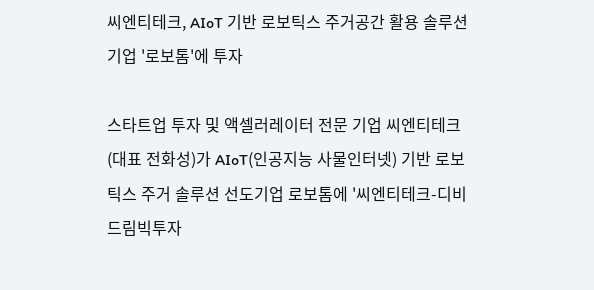씨엔티테크, AIoT 기반 로보틱스 주거공간 활용 솔루션 기업 '로보톰'에 투자

스타트업 투자 및 액셀러레이터 전문 기업 씨엔티테크(대표 전화성)가 AIoT(인공지능 사물인터넷) 기반 로보틱스 주거 솔루션 선도기업 로보톰에 '씨엔티테크-디비드림빅투자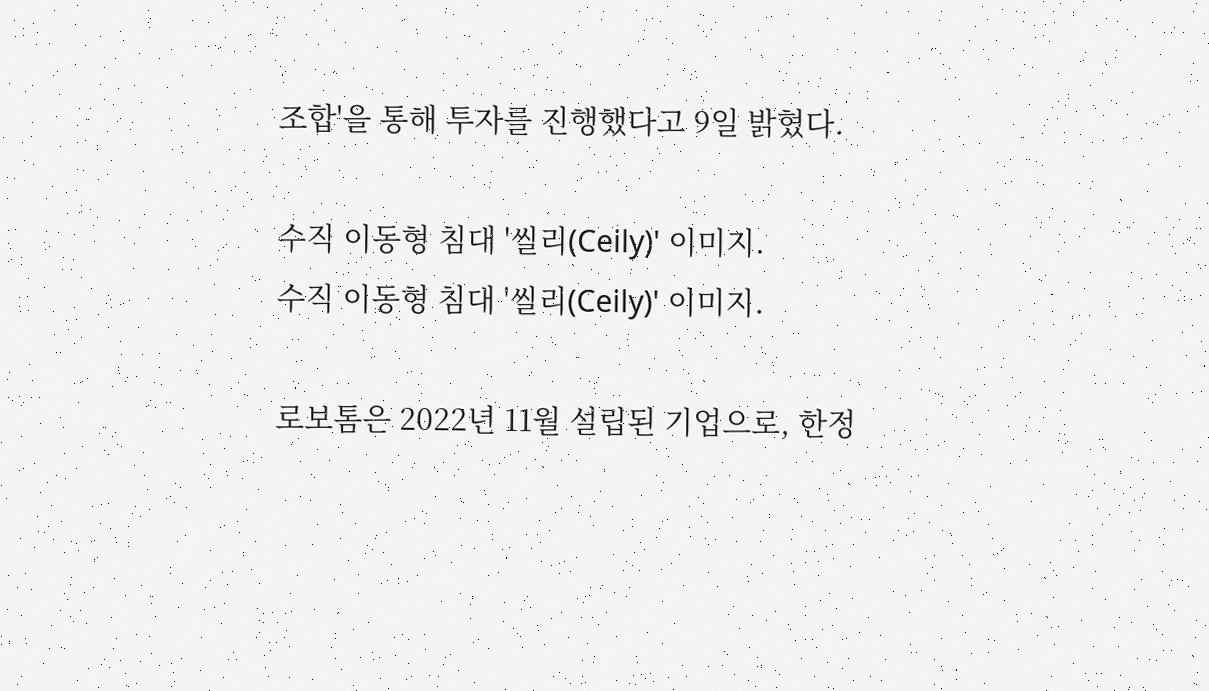조합'을 통해 투자를 진행했다고 9일 밝혔다.

수직 이동형 침대 '씰리(Ceily)' 이미지.
수직 이동형 침대 '씰리(Ceily)' 이미지.

로보톰은 2022년 11월 설립된 기업으로, 한정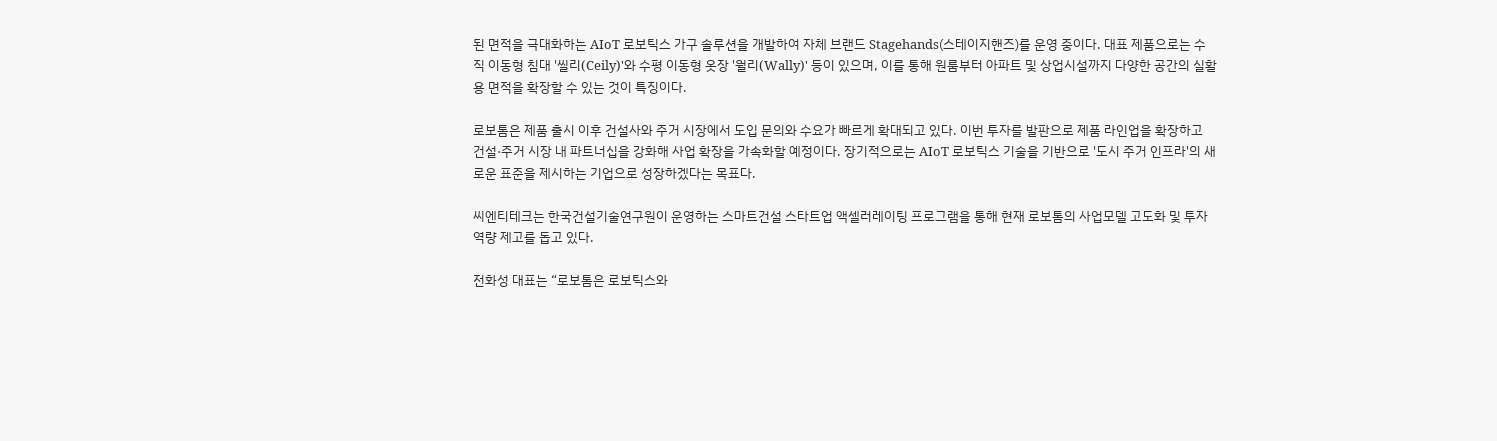된 면적을 극대화하는 AIoT 로보틱스 가구 솔루션을 개발하여 자체 브랜드 Stagehands(스테이지핸즈)를 운영 중이다. 대표 제품으로는 수직 이동형 침대 '씰리(Ceily)'와 수평 이동형 옷장 '월리(Wally)' 등이 있으며, 이를 통해 원룸부터 아파트 및 상업시설까지 다양한 공간의 실활용 면적을 확장할 수 있는 것이 특징이다.

로보톰은 제품 출시 이후 건설사와 주거 시장에서 도입 문의와 수요가 빠르게 확대되고 있다. 이번 투자를 발판으로 제품 라인업을 확장하고 건설·주거 시장 내 파트너십을 강화해 사업 확장을 가속화할 예정이다. 장기적으로는 AIoT 로보틱스 기술을 기반으로 '도시 주거 인프라'의 새로운 표준을 제시하는 기업으로 성장하겠다는 목표다.

씨엔티테크는 한국건설기술연구원이 운영하는 스마트건설 스타트업 액셀러레이팅 프로그램을 통해 현재 로보톰의 사업모델 고도화 및 투자 역량 제고를 돕고 있다.

전화성 대표는 “로보톰은 로보틱스와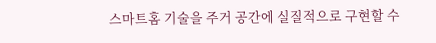스마트홈 기술을 주거 공간에 실질적으로 구현할 수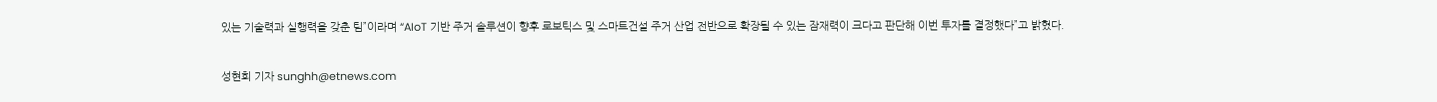있는 기술력과 실행력을 갖춘 팀”이라며 “AIoT 기반 주거 솔루션이 향후 로보틱스 및 스마트건설 주거 산업 전반으로 확장될 수 있는 잠재력이 크다고 판단해 이번 투자를 결정했다”고 밝혔다.

성현희 기자 sunghh@etnews.com